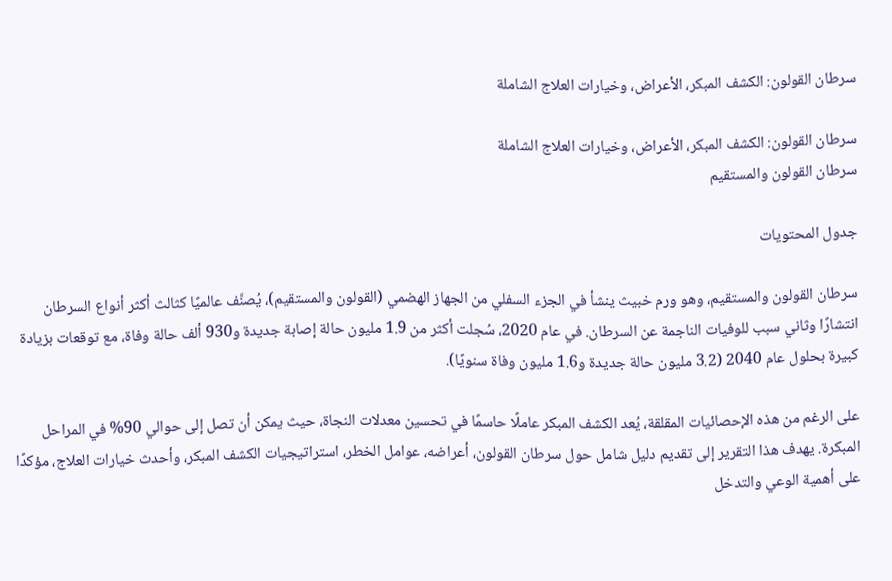سرطان القولون: الكشف المبكر، الأعراض، وخيارات العلاج الشاملة

سرطان القولون: الكشف المبكر، الأعراض، وخيارات العلاج الشاملة
سرطان القولون والمستقيم

جدول المحتويات

سرطان القولون والمستقيم، وهو ورم خبيث ينشأ في الجزء السفلي من الجهاز الهضمي (القولون والمستقيم)، يُصنَّف عالميًا كثالث أكثر أنواع السرطان انتشارًا وثاني سبب للوفيات الناجمة عن السرطان. في عام 2020، سُجلت أكثر من 1.9 مليون حالة إصابة جديدة و930 ألف حالة وفاة، مع توقعات بزيادة كبيرة بحلول عام 2040 (3.2 مليون حالة جديدة و1.6 مليون وفاة سنويًا).

على الرغم من هذه الإحصائيات المقلقة، يُعد الكشف المبكر عاملًا حاسمًا في تحسين معدلات النجاة، حيث يمكن أن تصل إلى حوالي 90% في المراحل المبكرة. يهدف هذا التقرير إلى تقديم دليل شامل حول سرطان القولون، أعراضه، عوامل الخطر، استراتيجيات الكشف المبكر، وأحدث خيارات العلاج، مؤكدًا على أهمية الوعي والتدخل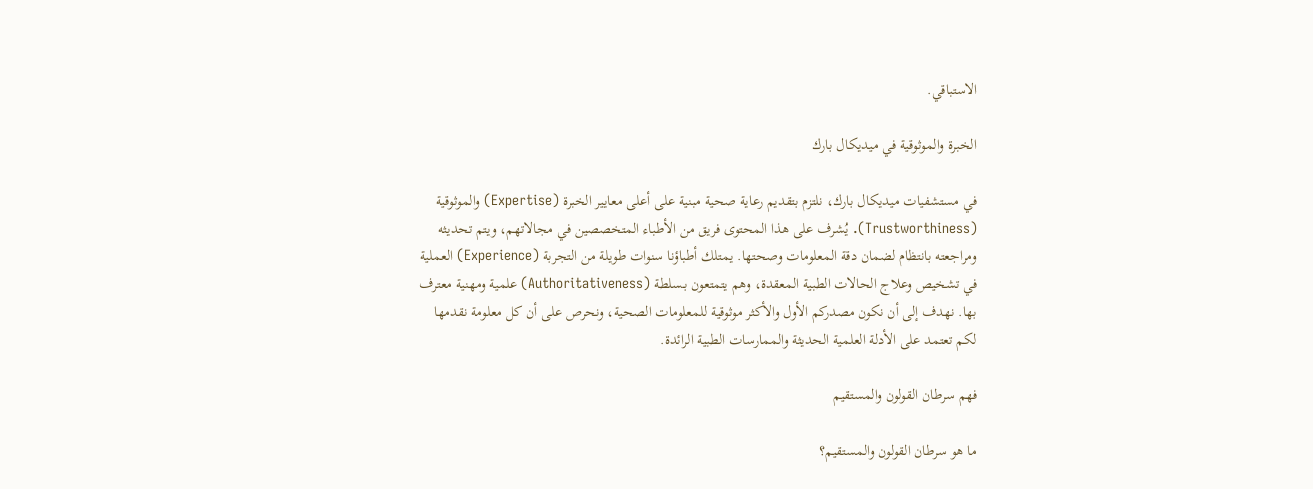الاستباقي.

الخبرة والموثوقية في ميديكال بارك

في مستشفيات ميديكال بارك، نلتزم بتقديم رعاية صحية مبنية على أعلى معايير الخبرة (Expertise) والموثوقية (Trustworthiness). يُشرف على هذا المحتوى فريق من الأطباء المتخصصين في مجالاتهم، ويتم تحديثه ومراجعته بانتظام لضمان دقة المعلومات وصحتها. يمتلك أطباؤنا سنوات طويلة من التجربة (Experience) العملية في تشخيص وعلاج الحالات الطبية المعقدة، وهم يتمتعون بـسلطة (Authoritativeness) علمية ومهنية معترف بها. نهدف إلى أن نكون مصدركم الأول والأكثر موثوقية للمعلومات الصحية، ونحرص على أن كل معلومة نقدمها لكم تعتمد على الأدلة العلمية الحديثة والممارسات الطبية الرائدة.

فهم سرطان القولون والمستقيم

ما هو سرطان القولون والمستقيم؟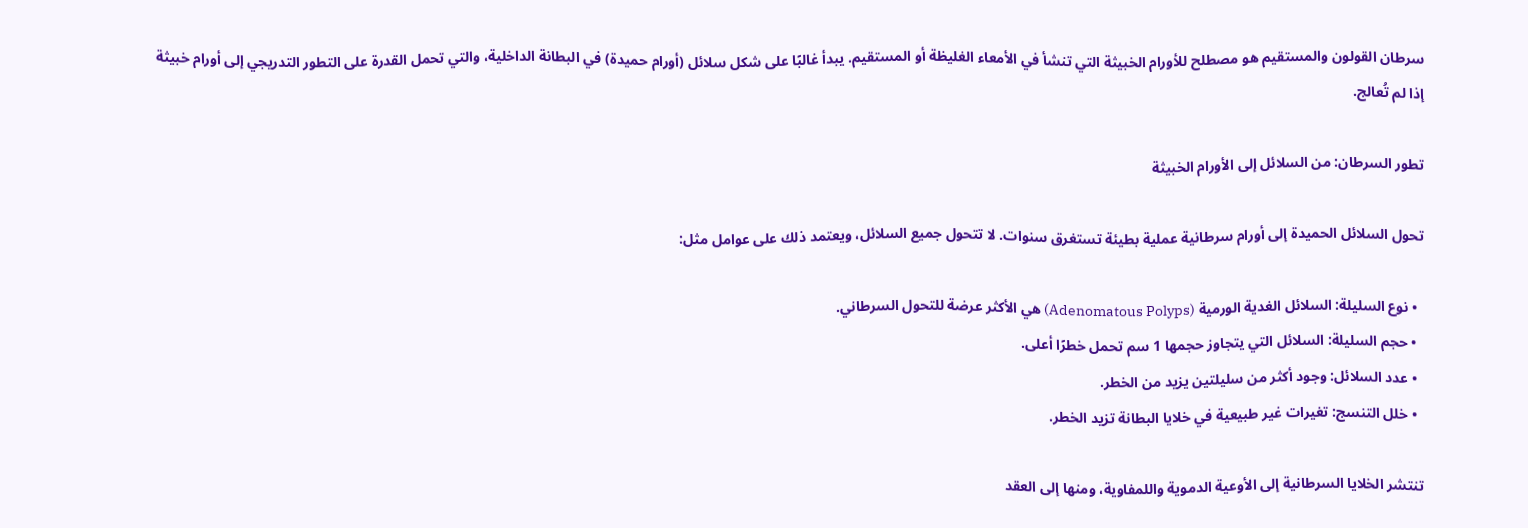سرطان القولون والمستقيم هو مصطلح للأورام الخبيثة التي تنشأ في الأمعاء الغليظة أو المستقيم. يبدأ غالبًا على شكل سلائل (أورام حميدة) في البطانة الداخلية، والتي تحمل القدرة على التطور التدريجي إلى أورام خبيثة إذا لم تُعالج.

تطور السرطان: من السلائل إلى الأورام الخبيثة

تحول السلائل الحميدة إلى أورام سرطانية عملية بطيئة تستغرق سنوات. لا تتحول جميع السلائل، ويعتمد ذلك على عوامل مثل:

  • نوع السليلة: السلائل الغدية الورمية (Adenomatous Polyps) هي الأكثر عرضة للتحول السرطاني.
  • حجم السليلة: السلائل التي يتجاوز حجمها 1 سم تحمل خطرًا أعلى.
  • عدد السلائل: وجود أكثر من سليلتين يزيد من الخطر.
  • خلل التنسج: تغيرات غير طبيعية في خلايا البطانة تزيد الخطر.

تنتشر الخلايا السرطانية إلى الأوعية الدموية واللمفاوية، ومنها إلى العقد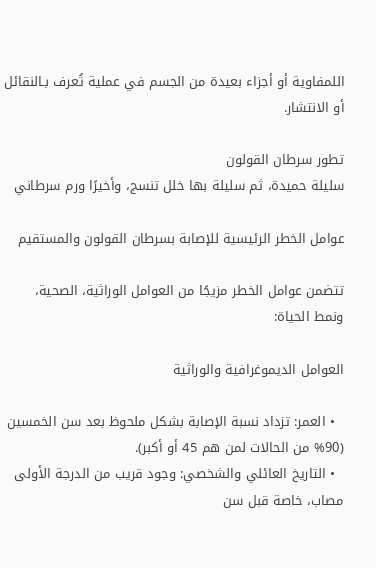اللمفاوية أو أجزاء بعيدة من الجسم في عملية تُعرف بـالنقائل أو الانتشار.

تطور سرطان القولون
سليلة حميدة، ثم سليلة بها خلل تنسج، وأخيرًا ورم سرطاني

عوامل الخطر الرئيسية للإصابة بسرطان القولون والمستقيم

تتضمن عوامل الخطر مزيجًا من العوامل الوراثية، الصحية، ونمط الحياة:

العوامل الديموغرافية والوراثية

  • العمر: تزداد نسبة الإصابة بشكل ملحوظ بعد سن الخمسين (90% من الحالات لمن هم 45 أو أكبر).
  • التاريخ العائلي والشخصي: وجود قريب من الدرجة الأولى مصاب، خاصة قبل سن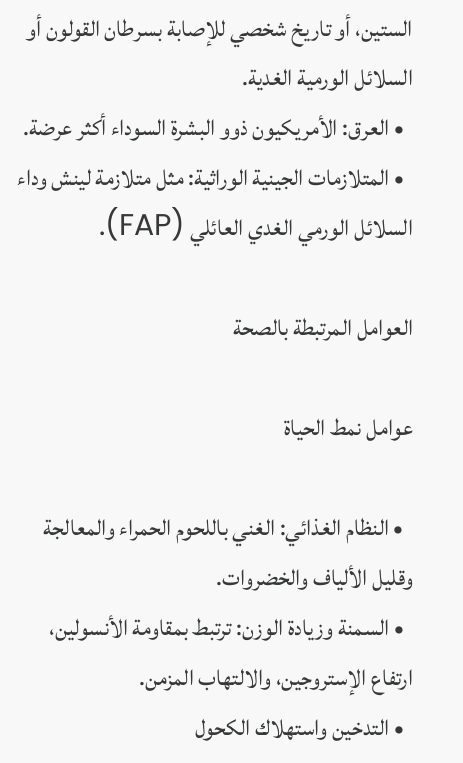الستين، أو تاريخ شخصي للإصابة بسرطان القولون أو السلائل الورمية الغدية.
  • العرق: الأمريكيون ذوو البشرة السوداء أكثر عرضة.
  • المتلازمات الجينية الوراثية: مثل متلازمة لينش وداء السلائل الورمي الغدي العائلي (FAP).

العوامل المرتبطة بالصحة

عوامل نمط الحياة

  • النظام الغذائي: الغني باللحوم الحمراء والمعالجة وقليل الألياف والخضروات.
  • السمنة وزيادة الوزن: ترتبط بمقاومة الأنسولين، ارتفاع الإستروجين، والالتهاب المزمن.
  • التدخين واستهلاك الكحول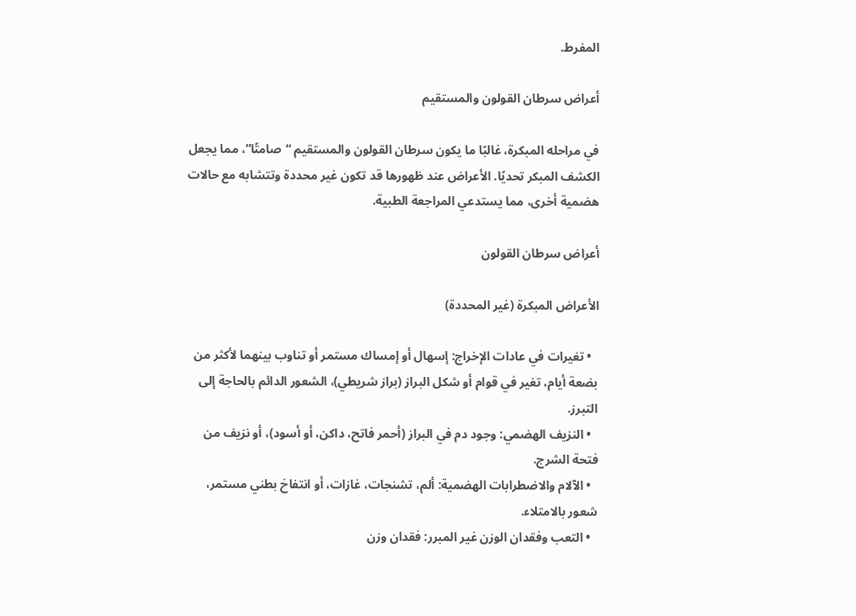المفرط.

أعراض سرطان القولون والمستقيم

في مراحله المبكرة، غالبًا ما يكون سرطان القولون والمستقيم “صامتًا”، مما يجعل الكشف المبكر تحديًا. الأعراض عند ظهورها قد تكون غير محددة وتتشابه مع حالات هضمية أخرى، مما يستدعي المراجعة الطبية.

أعراض سرطان القولون

الأعراض المبكرة (غير المحددة)

  • تغيرات في عادات الإخراج: إسهال أو إمساك مستمر أو تناوب بينهما لأكثر من بضعة أيام، تغير في قوام أو شكل البراز (براز شريطي)، الشعور الدائم بالحاجة إلى التبرز.
  • النزيف الهضمي: وجود دم في البراز (أحمر فاتح، داكن، أو أسود)، أو نزيف من فتحة الشرج.
  • الآلام والاضطرابات الهضمية: ألم، تشنجات، غازات، أو انتفاخ بطني مستمر، شعور بالامتلاء.
  • التعب وفقدان الوزن غير المبرر: فقدان وزن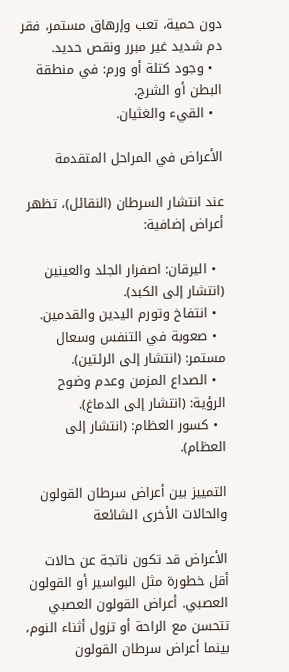دون حمية، تعب وإرهاق مستمر، فقر دم شديد غير مبرر ونقص حديد.
  • وجود كتلة أو ورم: في منطقة البطن أو الشرج.
  • القيء والغثيان.

الأعراض في المراحل المتقدمة

عند انتشار السرطان (النقائل)، تظهر أعراض إضافية:

  • اليرقان: اصفرار الجلد والعينين (انتشار إلى الكبد).
  • انتفاخ وتورم اليدين والقدمين.
  • صعوبة في التنفس وسعال مستمر: (انتشار إلى الرئتين).
  • الصداع المزمن وعدم وضوح الرؤية: (انتشار إلى الدماغ).
  • كسور العظام: (انتشار إلى العظام).

التمييز بين أعراض سرطان القولون والحالات الأخرى الشائعة

الأعراض قد تكون ناتجة عن حالات أقل خطورة مثل البواسير أو القولون العصبي. أعراض القولون العصبي تتحسن مع الراحة أو تزول أثناء النوم، بينما أعراض سرطان القولون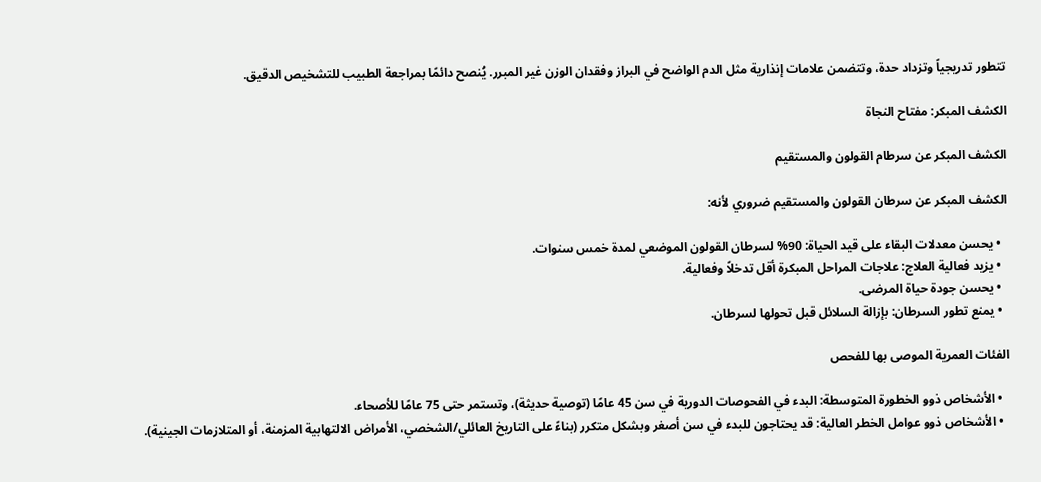تتطور تدريجياً وتزداد حدة، وتتضمن علامات إنذارية مثل الدم الواضح في البراز وفقدان الوزن غير المبرر. يُنصح دائمًا بمراجعة الطبيب للتشخيص الدقيق.

الكشف المبكر: مفتاح النجاة

الكشف المبكر عن سرطام القولون والمستقيم

الكشف المبكر عن سرطان القولون والمستقيم ضروري لأنه:

  • يحسن معدلات البقاء على قيد الحياة: 90% لسرطان القولون الموضعي لمدة خمس سنوات.
  • يزيد فعالية العلاج: علاجات المراحل المبكرة أقل تدخلاً وفعالية.
  • يحسن جودة حياة المرضى.
  • يمنع تطور السرطان: بإزالة السلائل قبل تحولها لسرطان.

الفئات العمرية الموصى بها للفحص

  • الأشخاص ذوو الخطورة المتوسطة: البدء في الفحوصات الدورية في سن 45 عامًا (توصية حديثة)، وتستمر حتى 75 عامًا للأصحاء.
  • الأشخاص ذوو عوامل الخطر العالية: قد يحتاجون للبدء في سن أصغر وبشكل متكرر (بناءً على التاريخ العائلي/الشخصي، الأمراض الالتهابية المزمنة، أو المتلازمات الجينية).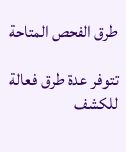طرق الفحص المتاحة

تتوفر عدة طرق فعالة للكشف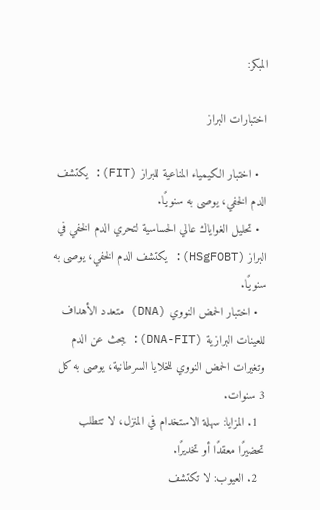المبكر:

اختبارات البراز

  • اختبار الكيمياء المناعية للبراز (FIT): يكتشف الدم الخفي، يوصى به سنويًا.
  • تحليل الغواياك عالي الحساسية لتحري الدم الخفي في البراز (HSgFOBT): يكتشف الدم الخفي، يوصى به سنويًا.
  • اختبار الحمض النووي (DNA) متعدد الأهداف للعينات البرازية (DNA-FIT): يبحث عن الدم وتغيرات الحمض النووي للخلايا السرطانية، يوصى به كل 3 سنوات.
  1. المزايا: سهلة الاستخدام في المنزل، لا تتطلب تحضيرًا معقدًا أو تخديرًا.
  2. العيوب: لا تكتشف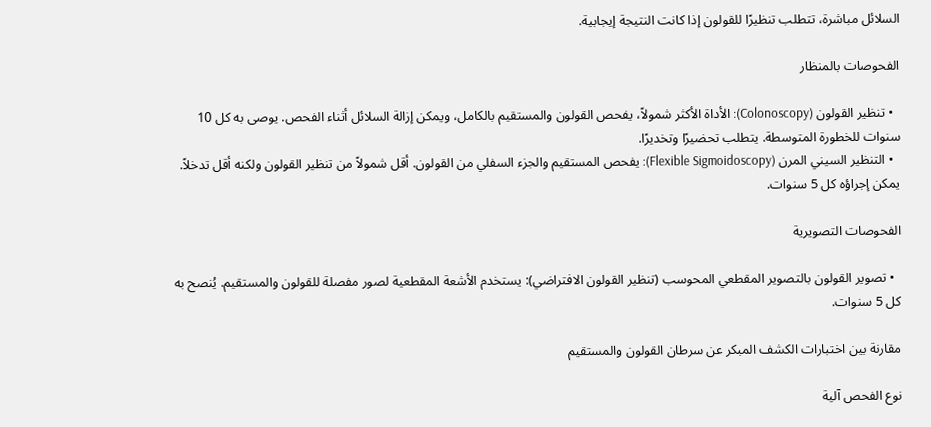السلائل مباشرة، تتطلب تنظيرًا للقولون إذا كانت النتيجة إيجابية.

الفحوصات بالمنظار

  • تنظير القولون (Colonoscopy): الأداة الأكثر شمولاً، يفحص القولون والمستقيم بالكامل، ويمكن إزالة السلائل أثناء الفحص. يوصى به كل 10 سنوات للخطورة المتوسطة. يتطلب تحضيرًا وتخديرًا.
  • التنظير السيني المرن (Flexible Sigmoidoscopy): يفحص المستقيم والجزء السفلي من القولون. أقل شمولاً من تنظير القولون ولكنه أقل تدخلاً. يمكن إجراؤه كل 5 سنوات.

الفحوصات التصويرية

  • تصوير القولون بالتصوير المقطعي المحوسب (تنظير القولون الافتراضي): يستخدم الأشعة المقطعية لصور مفصلة للقولون والمستقيم. يُنصح به كل 5 سنوات.

مقارنة بين اختبارات الكشف المبكر عن سرطان القولون والمستقيم

نوع الفحص آلية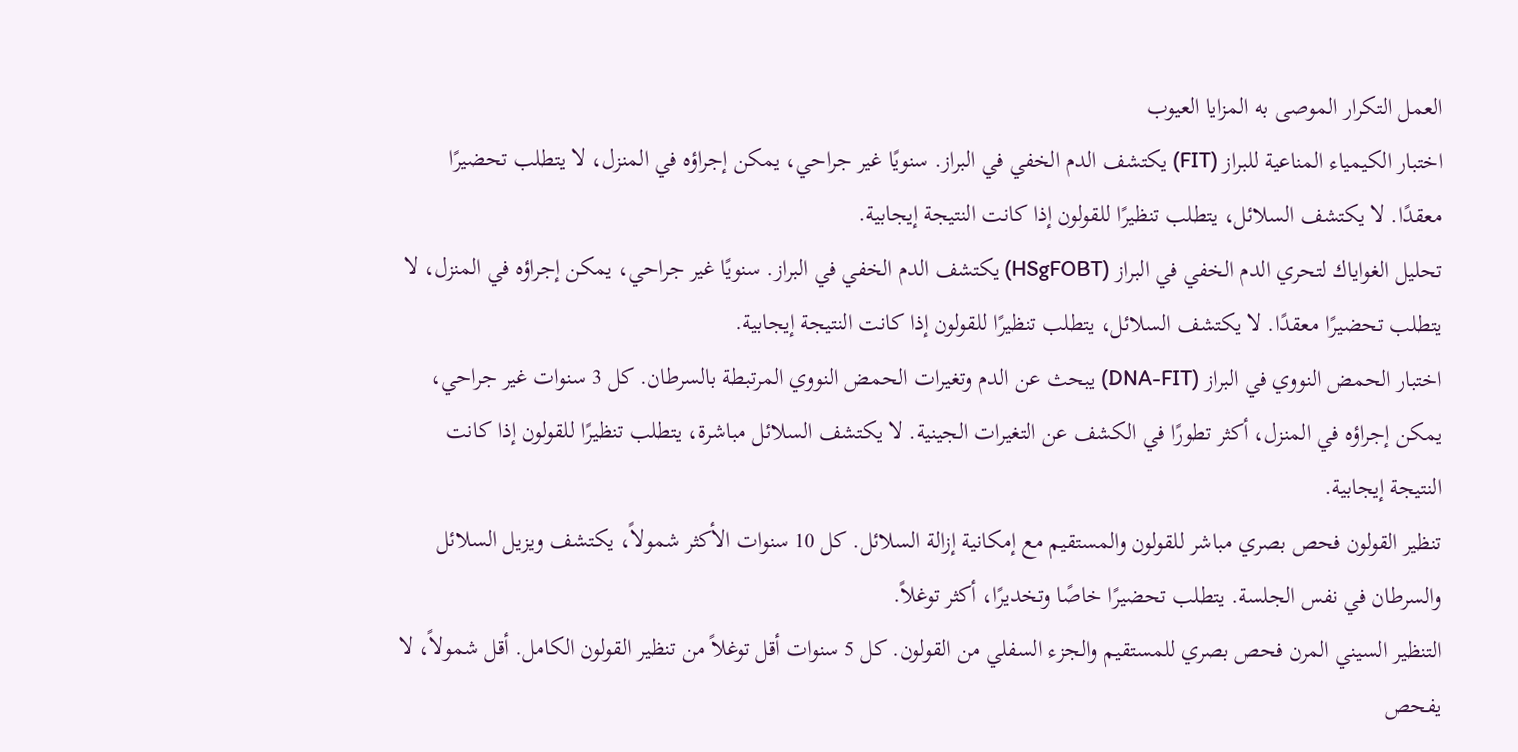العمل التكرار الموصى به المزايا العيوب
اختبار الكيمياء المناعية للبراز (FIT) يكتشف الدم الخفي في البراز. سنويًا غير جراحي، يمكن إجراؤه في المنزل، لا يتطلب تحضيرًا معقدًا. لا يكتشف السلائل، يتطلب تنظيرًا للقولون إذا كانت النتيجة إيجابية.
تحليل الغواياك لتحري الدم الخفي في البراز (HSgFOBT) يكتشف الدم الخفي في البراز. سنويًا غير جراحي، يمكن إجراؤه في المنزل، لا يتطلب تحضيرًا معقدًا. لا يكتشف السلائل، يتطلب تنظيرًا للقولون إذا كانت النتيجة إيجابية.
اختبار الحمض النووي في البراز (DNA-FIT) يبحث عن الدم وتغيرات الحمض النووي المرتبطة بالسرطان. كل 3 سنوات غير جراحي، يمكن إجراؤه في المنزل، أكثر تطورًا في الكشف عن التغيرات الجينية. لا يكتشف السلائل مباشرة، يتطلب تنظيرًا للقولون إذا كانت النتيجة إيجابية.
تنظير القولون فحص بصري مباشر للقولون والمستقيم مع إمكانية إزالة السلائل. كل 10 سنوات الأكثر شمولاً، يكتشف ويزيل السلائل والسرطان في نفس الجلسة. يتطلب تحضيرًا خاصًا وتخديرًا، أكثر توغلاً.
التنظير السيني المرن فحص بصري للمستقيم والجزء السفلي من القولون. كل 5 سنوات أقل توغلاً من تنظير القولون الكامل. أقل شمولاً، لا يفحص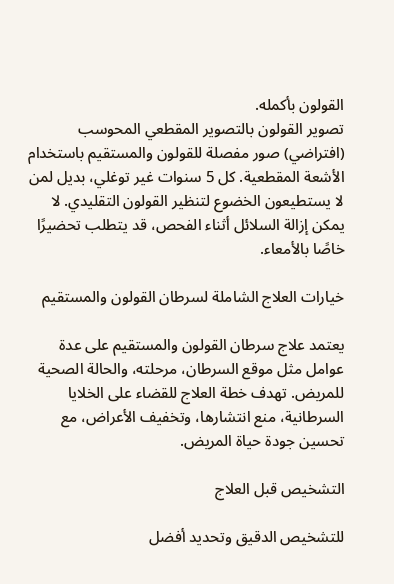القولون بأكمله.
تصوير القولون بالتصوير المقطعي المحوسب (افتراضي) صور مفصلة للقولون والمستقيم باستخدام الأشعة المقطعية. كل 5 سنوات غير توغلي، بديل لمن لا يستطيعون الخضوع لتنظير القولون التقليدي. لا يمكن إزالة السلائل أثناء الفحص، قد يتطلب تحضيرًا خاصًا بالأمعاء.

خيارات العلاج الشاملة لسرطان القولون والمستقيم

يعتمد علاج سرطان القولون والمستقيم على عدة عوامل مثل موقع السرطان، مرحلته، والحالة الصحية للمريض. تهدف خطة العلاج للقضاء على الخلايا السرطانية، منع انتشارها، وتخفيف الأعراض، مع تحسين جودة حياة المريض.

التشخيص قبل العلاج

للتشخيص الدقيق وتحديد أفضل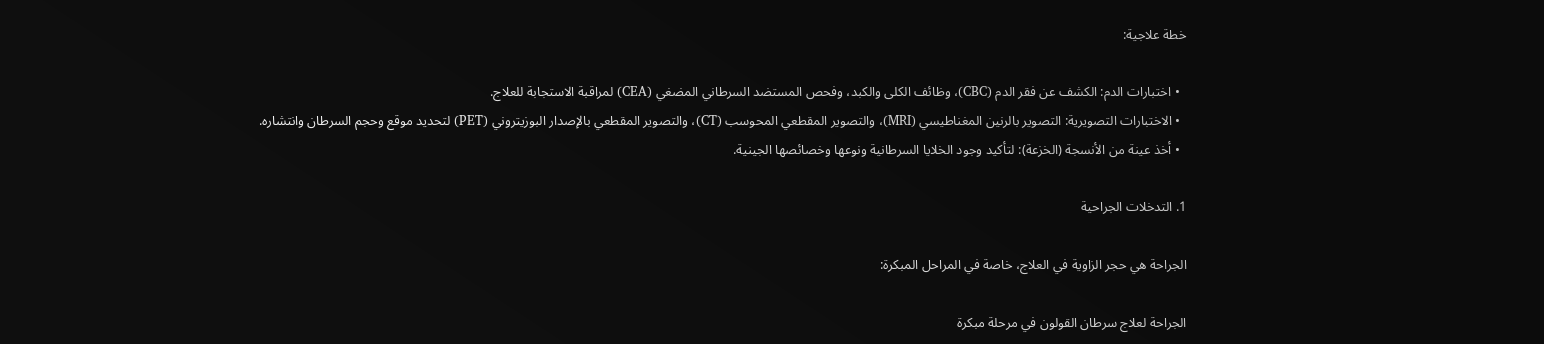خطة علاجية:

  • اختبارات الدم: الكشف عن فقر الدم (CBC)، وظائف الكلى والكبد، وفحص المستضد السرطاني المضغي (CEA) لمراقبة الاستجابة للعلاج.
  • الاختبارات التصويرية: التصوير بالرنين المغناطيسي (MRI)، والتصوير المقطعي المحوسب (CT)، والتصوير المقطعي بالإصدار البوزيتروني (PET) لتحديد موقع وحجم السرطان وانتشاره.
  • أخذ عينة من الأنسجة (الخزعة): لتأكيد وجود الخلايا السرطانية ونوعها وخصائصها الجينية.

1. التدخلات الجراحية

الجراحة هي حجر الزاوية في العلاج، خاصة في المراحل المبكرة:

الجراحة لعلاج سرطان القولون في مرحلة مبكرة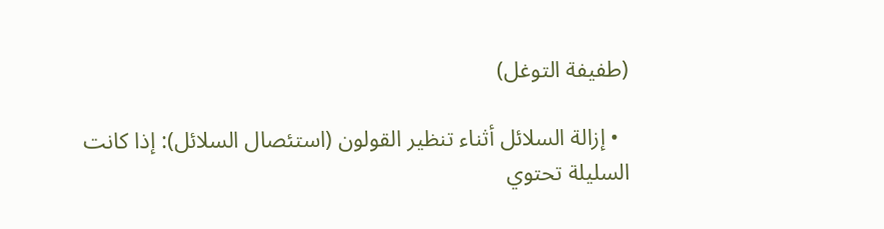(طفيفة التوغل)

  • إزالة السلائل أثناء تنظير القولون (استئصال السلائل): إذا كانت السليلة تحتوي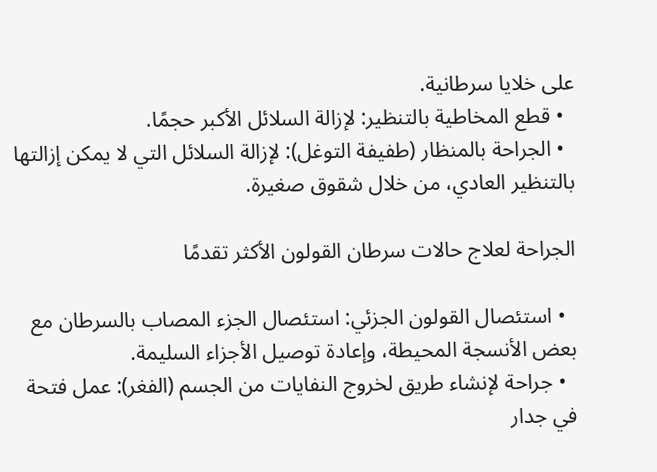على خلايا سرطانية.
  • قطع المخاطية بالتنظير: لإزالة السلائل الأكبر حجمًا.
  • الجراحة بالمنظار (طفيفة التوغل): لإزالة السلائل التي لا يمكن إزالتها بالتنظير العادي، من خلال شقوق صغيرة.

الجراحة لعلاج حالات سرطان القولون الأكثر تقدمًا

  • استئصال القولون الجزئي: استئصال الجزء المصاب بالسرطان مع بعض الأنسجة المحيطة، وإعادة توصيل الأجزاء السليمة.
  • جراحة لإنشاء طريق لخروج النفايات من الجسم (الفغر): عمل فتحة في جدار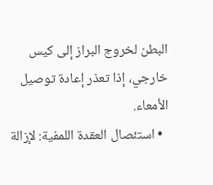البطن لخروج البراز إلى كيس خارجي، إذا تعذر إعادة توصيل الأمعاء.
  • استئصال العقدة اللمفية: لإزالة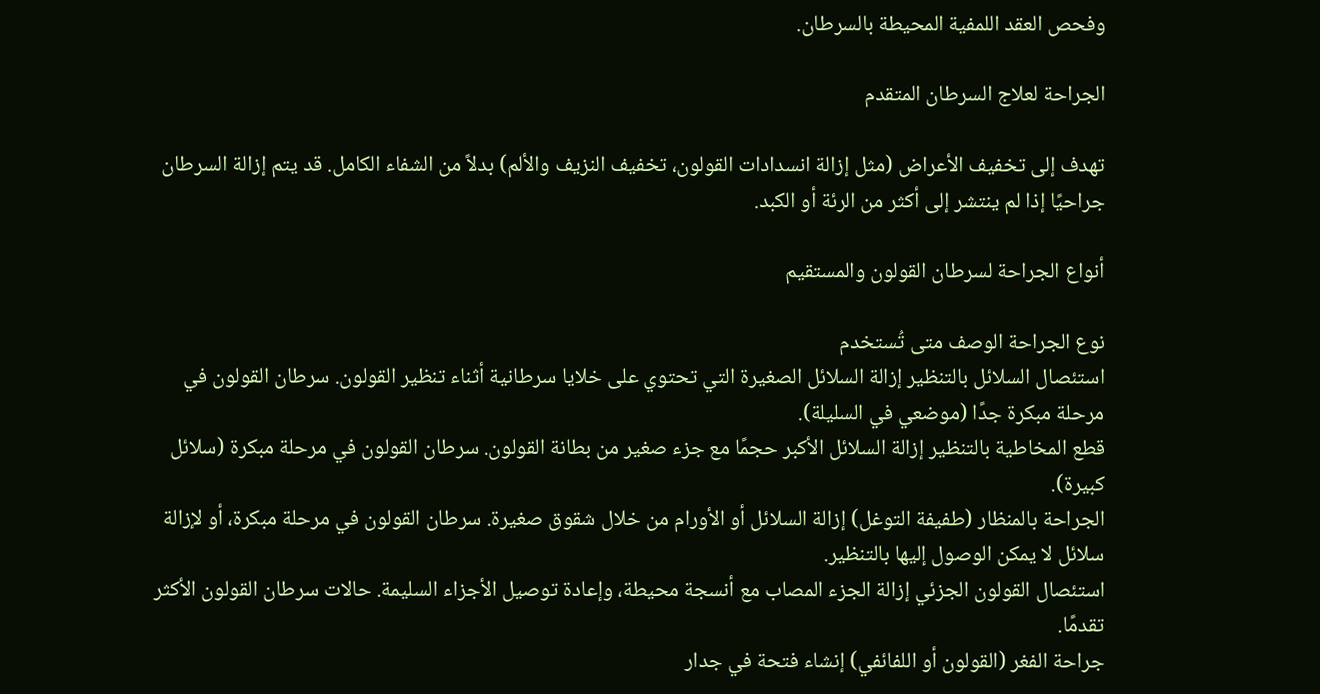وفحص العقد اللمفية المحيطة بالسرطان.

الجراحة لعلاج السرطان المتقدم

تهدف إلى تخفيف الأعراض (مثل إزالة انسدادات القولون، تخفيف النزيف والألم) بدلاً من الشفاء الكامل. قد يتم إزالة السرطان جراحيًا إذا لم ينتشر إلى أكثر من الرئة أو الكبد.

أنواع الجراحة لسرطان القولون والمستقيم

نوع الجراحة الوصف متى تُستخدم
استئصال السلائل بالتنظير إزالة السلائل الصغيرة التي تحتوي على خلايا سرطانية أثناء تنظير القولون. سرطان القولون في مرحلة مبكرة جدًا (موضعي في السليلة).
قطع المخاطية بالتنظير إزالة السلائل الأكبر حجمًا مع جزء صغير من بطانة القولون. سرطان القولون في مرحلة مبكرة (سلائل كبيرة).
الجراحة بالمنظار (طفيفة التوغل) إزالة السلائل أو الأورام من خلال شقوق صغيرة. سرطان القولون في مرحلة مبكرة، أو لإزالة سلائل لا يمكن الوصول إليها بالتنظير.
استئصال القولون الجزئي إزالة الجزء المصاب مع أنسجة محيطة، وإعادة توصيل الأجزاء السليمة. حالات سرطان القولون الأكثر تقدمًا.
جراحة الفغر (القولون أو اللفائفي) إنشاء فتحة في جدار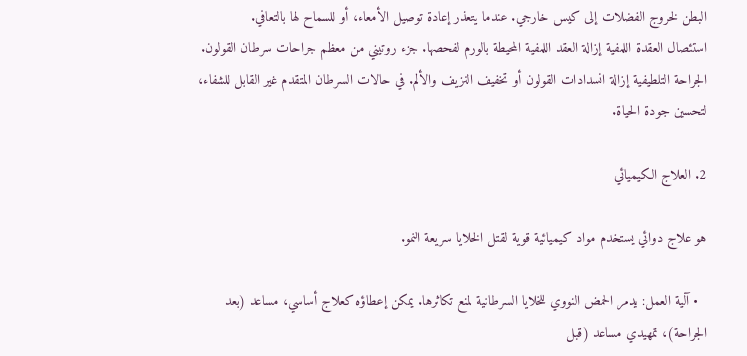البطن لخروج الفضلات إلى كيس خارجي. عندما يتعذر إعادة توصيل الأمعاء، أو للسماح لها بالتعافي.
استئصال العقدة اللمفية إزالة العقد اللمفية المحيطة بالورم لفحصها. جزء روتيني من معظم جراحات سرطان القولون.
الجراحة التلطيفية إزالة انسدادات القولون أو تخفيف النزيف والألم. في حالات السرطان المتقدم غير القابل للشفاء، لتحسين جودة الحياة.

2. العلاج الكيميائي

هو علاج دوائي يستخدم مواد كيميائية قوية لقتل الخلايا سريعة النمو.

  • آلية العمل: يدمر الحمض النووي للخلايا السرطانية لمنع تكاثرها. يمكن إعطاؤه كعلاج أساسي، مساعد (بعد الجراحة)، تمهيدي مساعد (قبل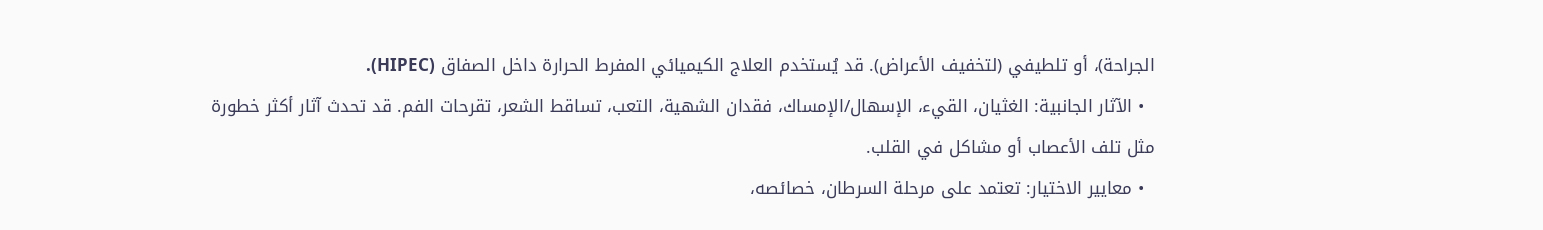الجراحة)، أو تلطيفي (لتخفيف الأعراض). قد يُستخدم العلاج الكيميائي المفرط الحرارة داخل الصفاق (HIPEC).
  • الآثار الجانبية: الغثيان، القيء، الإسهال/الإمساك، فقدان الشهية، التعب، تساقط الشعر، تقرحات الفم. قد تحدث آثار أكثر خطورة مثل تلف الأعصاب أو مشاكل في القلب.
  • معايير الاختيار: تعتمد على مرحلة السرطان، خصائصه،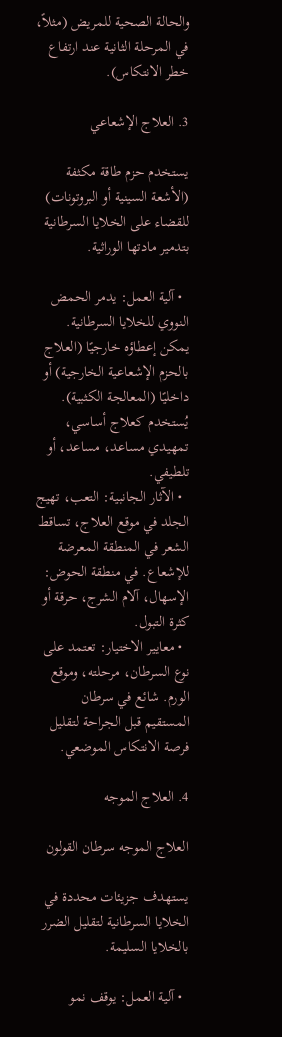والحالة الصحية للمريض (مثلاً، في المرحلة الثانية عند ارتفاع خطر الانتكاس).

3. العلاج الإشعاعي

يستخدم حزم طاقة مكثفة (الأشعة السينية أو البروتونات) للقضاء على الخلايا السرطانية بتدمير مادتها الوراثية.

  • آلية العمل: يدمر الحمض النووي للخلايا السرطانية. يمكن إعطاؤه خارجيًا (العلاج بالحزم الإشعاعية الخارجية) أو داخليًا (المعالجة الكثبية). يُستخدم كعلاج أساسي، تمهيدي مساعد، مساعد، أو تلطيفي.
  • الآثار الجانبية: التعب، تهيج الجلد في موقع العلاج، تساقط الشعر في المنطقة المعرضة للإشعاع. في منطقة الحوض: الإسهال، آلام الشرج، حرقة أو كثرة التبول.
  • معايير الاختيار: تعتمد على نوع السرطان، مرحلته، وموقع الورم. شائع في سرطان المستقيم قبل الجراحة لتقليل فرصة الانتكاس الموضعي.

4. العلاج الموجه

العلاج الموجه سرطان القولون

يستهدف جزيئات محددة في الخلايا السرطانية لتقليل الضرر بالخلايا السليمة.

  • آلية العمل: يوقف نمو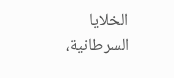الخلايا السرطانية،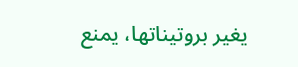يغير بروتيناتها، يمنع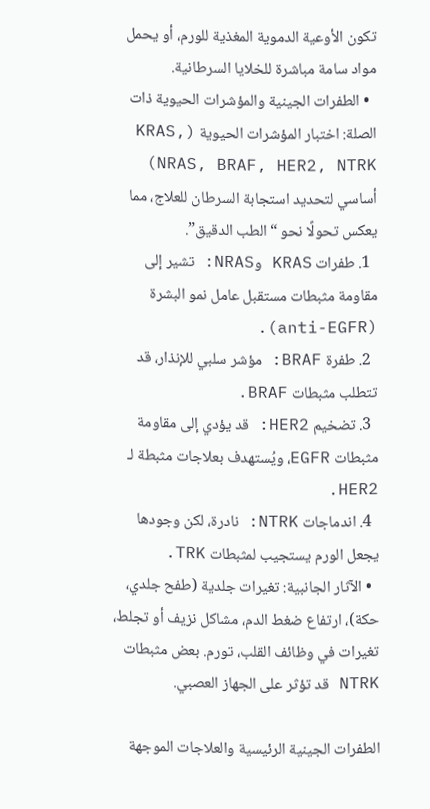تكون الأوعية الدموية المغذية للورم، أو يحمل مواد سامة مباشرة للخلايا السرطانية.
  • الطفرات الجينية والمؤشرات الحيوية ذات الصلة: اختبار المؤشرات الحيوية (KRAS, NRAS, BRAF, HER2, NTRK) أساسي لتحديد استجابة السرطان للعلاج، مما يعكس تحولًا نحو “الطب الدقيق”.
  1. طفرات KRAS وNRAS: تشير إلى مقاومة مثبطات مستقبل عامل نمو البشرة (anti-EGFR).
  2. طفرة BRAF: مؤشر سلبي للإنذار، قد تتطلب مثبطات BRAF.
  3. تضخيم HER2: قد يؤدي إلى مقاومة مثبطات EGFR، ويُستهدف بعلاجات مثبطة لـ HER2.
  4. اندماجات NTRK: نادرة، لكن وجودها يجعل الورم يستجيب لمثبطات TRK.
  • الآثار الجانبية: تغيرات جلدية (طفح جلدي، حكة)، ارتفاع ضغط الدم، مشاكل نزيف أو تجلط، تغيرات في وظائف القلب، تورم. بعض مثبطات NTRK قد تؤثر على الجهاز العصبي.

الطفرات الجينية الرئيسية والعلاجات الموجهة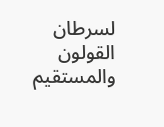لسرطان القولون والمستقيم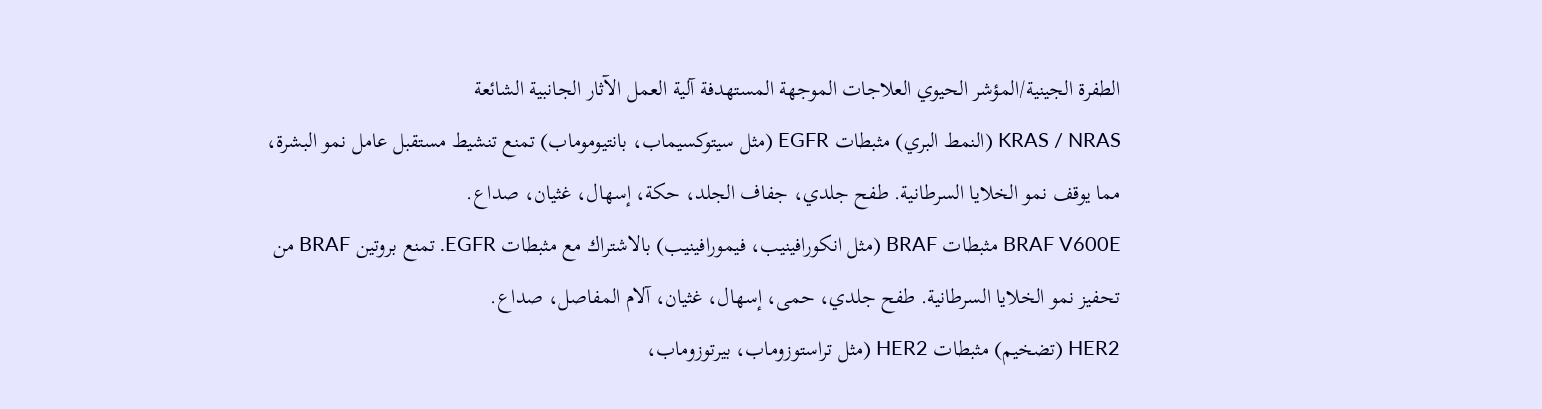الطفرة الجينية/المؤشر الحيوي العلاجات الموجهة المستهدفة آلية العمل الآثار الجانبية الشائعة
KRAS / NRAS (النمط البري) مثبطات EGFR (مثل سيتوكسيماب، بانتيوموماب) تمنع تنشيط مستقبل عامل نمو البشرة، مما يوقف نمو الخلايا السرطانية. طفح جلدي، جفاف الجلد، حكة، إسهال، غثيان، صداع.
BRAF V600E مثبطات BRAF (مثل انكورافينيب، فيمورافينيب) بالاشتراك مع مثبطات EGFR. تمنع بروتين BRAF من تحفيز نمو الخلايا السرطانية. طفح جلدي، حمى، إسهال، غثيان، آلام المفاصل، صداع.
HER2 (تضخيم) مثبطات HER2 (مثل تراستوزوماب، بيرتوزوماب،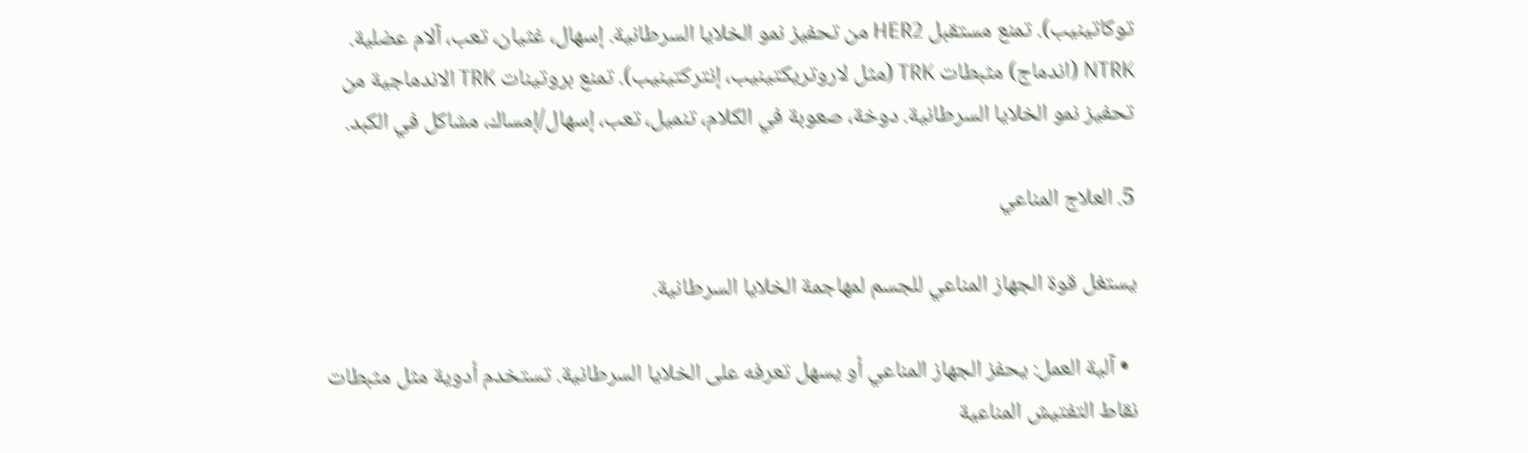توكاتينيب). تمنع مستقبل HER2 من تحفيز نمو الخلايا السرطانية. إسهال، غثيان، تعب، آلام عضلية.
NTRK (اندماج) مثبطات TRK (مثل لاروتريكتينيب، إنتركتينيب). تمنع بروتينات TRK الاندماجية من تحفيز نمو الخلايا السرطانية. دوخة، صعوبة في الكلام، تنميل، تعب، إسهال/إمساك، مشاكل في الكبد.

5. العلاج المناعي

يستغل قوة الجهاز المناعي للجسم لمهاجمة الخلايا السرطانية.

  • آلية العمل: يحفز الجهاز المناعي أو يسهل تعرفه على الخلايا السرطانية. تستخدم أدوية مثل مثبطات نقاط التفتيش المناعية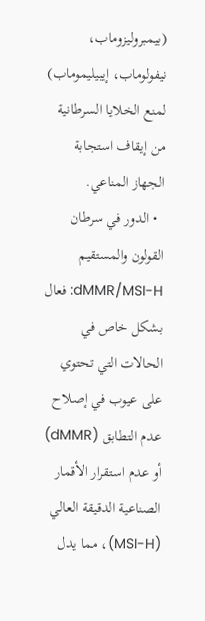(بيمبروليزوماب، نيفولوماب، إيبيليموماب) لمنع الخلايا السرطانية من إيقاف استجابة الجهاز المناعي.
  • الدور في سرطان القولون والمستقيم dMMR/MSI-H: فعال بشكل خاص في الحالات التي تحتوي على عيوب في إصلاح عدم التطابق (dMMR) أو عدم استقرار الأقمار الصناعية الدقيقة العالي (MSI-H)، مما يدل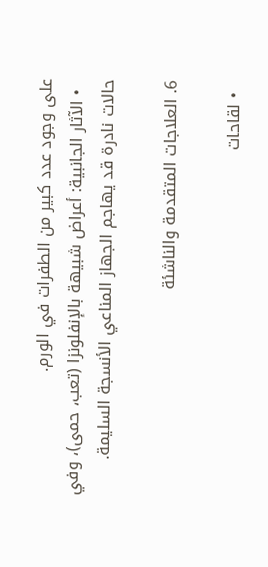على وجود عدد كبير من الطفرات في الورم.
  • الآثار الجانبية: أعراض شبيهة بالإنفلونزا (تعب، حمى)، وفي حالات نادرة قد يهاجم الجهاز المناعي الأنسجة السليمة.

6. العلاجات المتقدمة والناشئة

  • لقاحات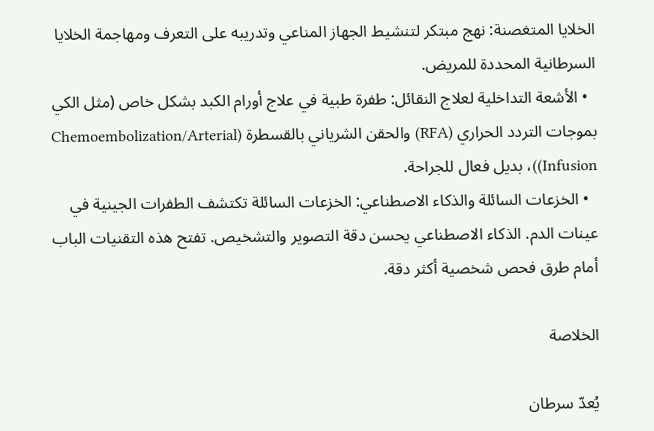الخلايا المتغصنة: نهج مبتكر لتنشيط الجهاز المناعي وتدريبه على التعرف ومهاجمة الخلايا السرطانية المحددة للمريض.
  • الأشعة التداخلية لعلاج النقائل: طفرة طبية في علاج أورام الكبد بشكل خاص (مثل الكي بموجات التردد الحراري (RFA) والحقن الشرياني بالقسطرة (Chemoembolization/Arterial Infusion))، بديل فعال للجراحة.
  • الخزعات السائلة والذكاء الاصطناعي: الخزعات السائلة تكتشف الطفرات الجينية في عينات الدم. الذكاء الاصطناعي يحسن دقة التصوير والتشخيص. تفتح هذه التقنيات الباب أمام طرق فحص شخصية أكثر دقة.

الخلاصة

يُعدّ سرطان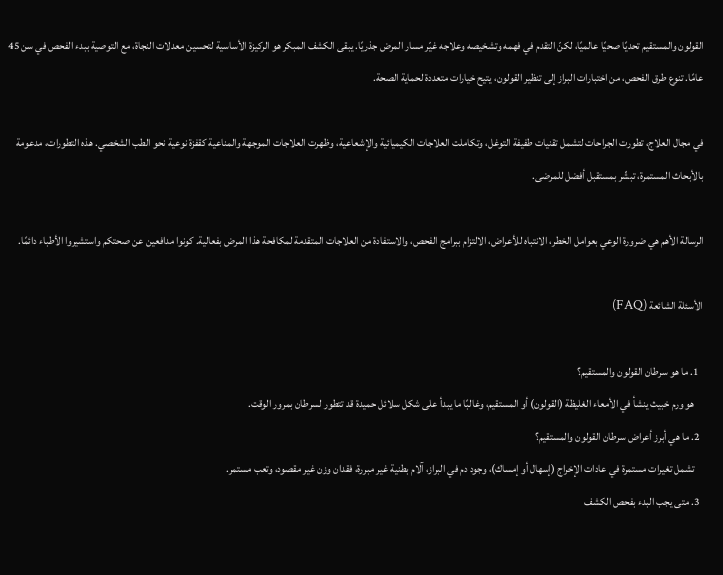القولون والمستقيم تحديًا صحيًا عالميًا، لكنّ التقدم في فهمه وتشخيصه وعلاجه غيّر مسار المرض جذريًا. يبقى الكشف المبكر هو الركيزة الأساسية لتحسين معدلات النجاة، مع التوصية ببدء الفحص في سن 45 عامًا. تنوع طرق الفحص، من اختبارات البراز إلى تنظير القولون، يتيح خيارات متعددة لحماية الصحة.

في مجال العلاج، تطورت الجراحات لتشمل تقنيات طفيفة التوغل، وتكاملت العلاجات الكيميائية والإشعاعية، وظهرت العلاجات الموجهة والمناعية كقفزة نوعية نحو الطب الشخصي. هذه التطورات، مدعومة بالأبحاث المستمرة، تبشّر بمستقبل أفضل للمرضى.

الرسالة الأهم هي ضرورة الوعي بعوامل الخطر، الانتباه للأعراض، الالتزام ببرامج الفحص، والاستفادة من العلاجات المتقدمة لمكافحة هذا المرض بفعالية. كونوا مدافعين عن صحتكم واستشيروا الأطباء دائمًا.

الأسئلة الشائعة (FAQ)

  1. ما هو سرطان القولون والمستقيم؟
    هو ورم خبيث ينشأ في الأمعاء الغليظة (القولون) أو المستقيم، وغالبًا ما يبدأ على شكل سلائل حميدة قد تتطور لسرطان بمرور الوقت.
  2. ما هي أبرز أعراض سرطان القولون والمستقيم؟
    تشمل تغيرات مستمرة في عادات الإخراج (إسهال أو إمساك)، وجود دم في البراز، آلام بطنية غير مبررة، فقدان وزن غير مقصود، وتعب مستمر.
  3. متى يجب البدء بفحص الكشف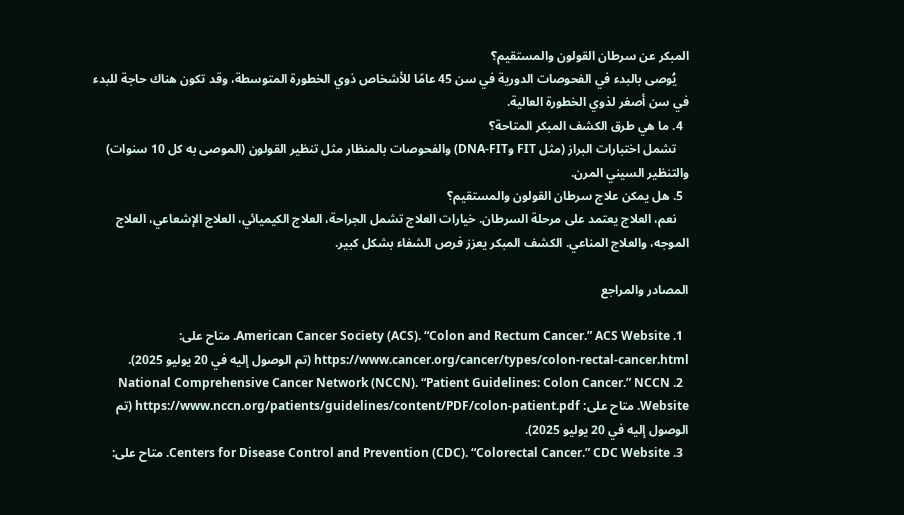المبكر عن سرطان القولون والمستقيم؟
    يُوصى بالبدء في الفحوصات الدورية في سن 45 عامًا للأشخاص ذوي الخطورة المتوسطة، وقد تكون هناك حاجة للبدء في سن أصغر لذوي الخطورة العالية.
  4. ما هي طرق الكشف المبكر المتاحة؟
    تشمل اختبارات البراز (مثل FIT وDNA-FIT) والفحوصات بالمنظار مثل تنظير القولون (الموصى به كل 10 سنوات) والتنظير السيني المرن.
  5. هل يمكن علاج سرطان القولون والمستقيم؟
    نعم، العلاج يعتمد على مرحلة السرطان. خيارات العلاج تشمل الجراحة، العلاج الكيميائي، العلاج الإشعاعي، العلاج الموجه، والعلاج المناعي. الكشف المبكر يعزز فرص الشفاء بشكل كبير.

المصادر والمراجع

  1. American Cancer Society (ACS). “Colon and Rectum Cancer.” ACS Website. متاح على: https://www.cancer.org/cancer/types/colon-rectal-cancer.html (تم الوصول إليه في 20 يوليو 2025).
  2. National Comprehensive Cancer Network (NCCN). “Patient Guidelines: Colon Cancer.” NCCN Website. متاح على: https://www.nccn.org/patients/guidelines/content/PDF/colon-patient.pdf (تم الوصول إليه في 20 يوليو 2025).
  3. Centers for Disease Control and Prevention (CDC). “Colorectal Cancer.” CDC Website. متاح على: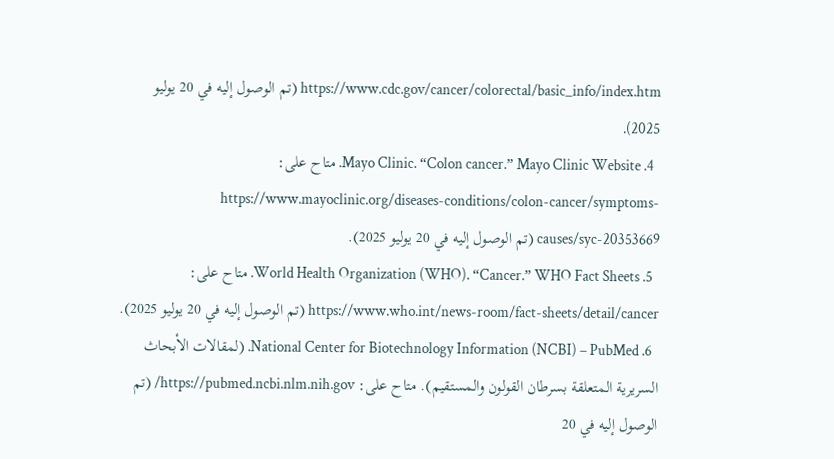https://www.cdc.gov/cancer/colorectal/basic_info/index.htm (تم الوصول إليه في 20 يوليو 2025).
  4. Mayo Clinic. “Colon cancer.” Mayo Clinic Website. متاح على: https://www.mayoclinic.org/diseases-conditions/colon-cancer/symptoms-causes/syc-20353669 (تم الوصول إليه في 20 يوليو 2025).
  5. World Health Organization (WHO). “Cancer.” WHO Fact Sheets. متاح على: https://www.who.int/news-room/fact-sheets/detail/cancer (تم الوصول إليه في 20 يوليو 2025).
  6. National Center for Biotechnology Information (NCBI) – PubMed. (لمقالات الأبحاث السريرية المتعلقة بسرطان القولون والمستقيم). متاح على: https://pubmed.ncbi.nlm.nih.gov/ (تم الوصول إليه في 20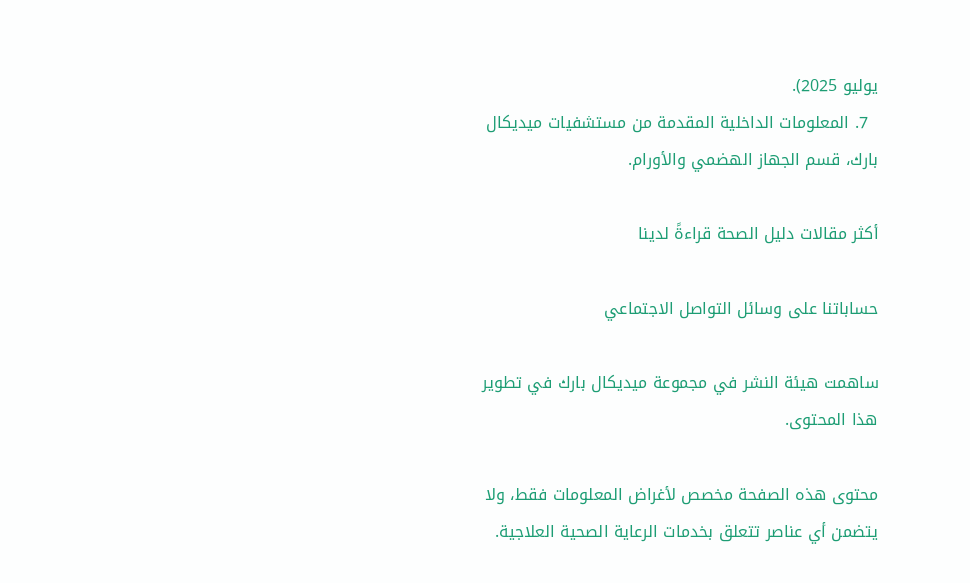يوليو 2025).
  7. المعلومات الداخلية المقدمة من مستشفيات ميديكال بارك، قسم الجهاز الهضمي والأورام.

أكثر مقالات دليل الصحة قراءةً لدينا

حساباتنا على وسائل التواصل الاجتماعي

ساهمت هيئة النشر في مجموعة ميديكال بارك في تطوير هذا المحتوى.

محتوى هذه الصفحة مخصص لأغراض المعلومات فقط، ولا يتضمن أي عناصر تتعلق بخدمات الرعاية الصحية العلاجية.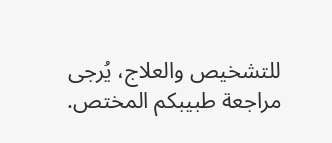للتشخيص والعلاج، يُرجى مراجعة طبيبكم المختص.